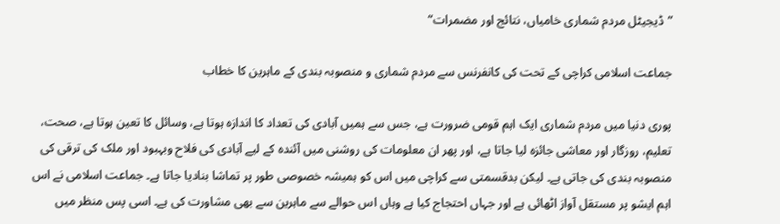”ڈیجیٹل مردم شماری خامیاں، نتائج اور مضمرات“

جماعت اسلامی کراچی کے تحت کی کانفرنس سے مردم شماری و منصوبہ بندی کے ماہرین کا خطاب

پوری دنیا میں مردم شماری ایک اہم قومی ضرورت ہے، جس سے ہمیں آبادی کی تعداد کا اندازہ ہوتا ہے، وسائل کا تعین ہوتا ہے، صحت، تعلیم، روزگار اور معاشی جائزہ لیا جاتا ہے، اور پھر ان معلومات کی روشنی میں آئندہ کے لیے آبادی کی فلاح وبہبود اور ملک کی ترقی کی منصوبہ بندی کی جاتی ہے۔ لیکن بدقسمتی سے کراچی میں اس کو ہمیشہ خصوصی طور پر تماشا بنادیا جاتا ہے۔ جماعت اسلامی نے اس اہم ایشو پر مستقل آواز اٹھائی ہے اور جہاں احتجاج کیا ہے وہاں اس حوالے سے ماہرین سے بھی مشاورت کی ہے۔ اسی پس منظر میں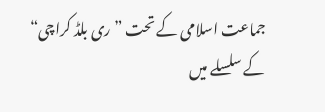جماعت اسلامی کے تحت ”ری بلڈ کراچی“ کے سلسلے میں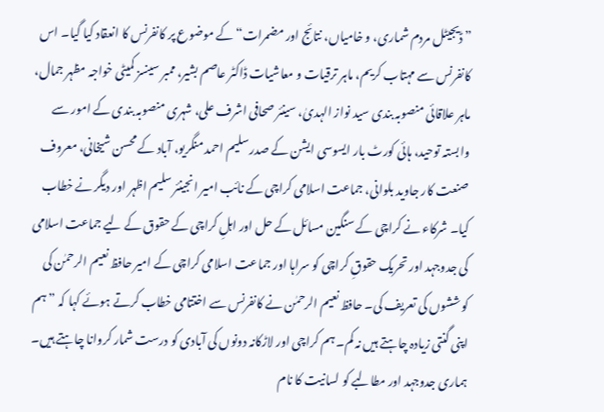”ڈیجیٹل مردم شماری، و خامیاں، نتائج اور مضمرات“ کے موضوع پر کانفرنس کا انعقاد کیا گیا۔ اس کانفرنس سے مہتاب کریم، ماہر ترقیات و معاشیات ڈاکٹر عاصم بشیر، ممبر سینسز کمیٹی خواجہ مظہر جمال، ماہر علاقائی منصوبہ بندی سید نواز الہدیٰ، سینئر صحافی اشرف علی، شہری منصوبہ بندی کے امور سے وابستہ توحید، ہائی کورٹ بار ایسوسی ایشن کے صدر سلیم احمد منگریو، آباد کے محسن شیخانی، معروف صنعت کار جاوید بلوانی، جماعت اسلامی کراچی کے نائب امیر انجینئر سلیم اظہر اور دیگر نے خطاب کیا۔ شرکاء نے کراچی کے سنگین مسائل کے حل اور اہلِ کراچی کے حقوق کے لیے جماعت اسلامی کی جدوجہد اور تحریک حقوقِ کراچی کو سراہا اور جماعت اسلامی کراچی کے امیر حافظ نعیم الرحمٰن کی کوششوں کی تعریف کی۔ حافظ نعیم الرحمٰن نے کانفرنس سے اختتامی خطاب کرتے ہوئے کہا کہ ”ہم اپنی گنتی زیادہ چاہتے ہیں نہ کم۔ ہم کراچی اور لاڑکانہ دونوں کی آبادی کو درست شمار کروانا چاہتے ہیں۔ ہماری جدوجہد اور مطالبے کو لسانیت کا نام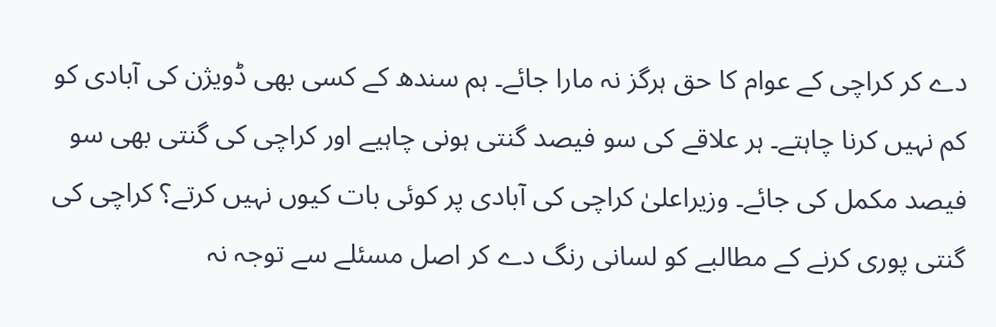دے کر کراچی کے عوام کا حق ہرگز نہ مارا جائے۔ ہم سندھ کے کسی بھی ڈویژن کی آبادی کو کم نہیں کرنا چاہتے۔ ہر علاقے کی سو فیصد گنتی ہونی چاہیے اور کراچی کی گنتی بھی سو فیصد مکمل کی جائے۔ وزیراعلیٰ کراچی کی آبادی پر کوئی بات کیوں نہیں کرتے؟ کراچی کی گنتی پوری کرنے کے مطالبے کو لسانی رنگ دے کر اصل مسئلے سے توجہ نہ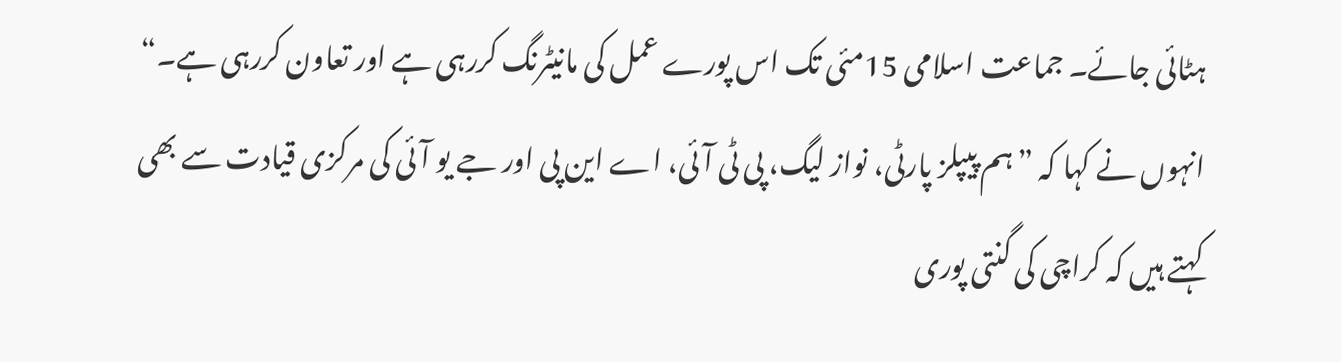ہٹائی جائے۔ جماعت اسلامی 15مئی تک اس پورے عمل کی مانیٹرنگ کررہی ہے اور تعاون کررہی ہے۔“ انہوں نے کہا کہ ”ہم پیپلز پارٹی، نواز لیگ، پی ٹی آئی، اے این پی اور جے یو آئی کی مرکزی قیادت سے بھی کہتے ہیں کہ کراچی کی گنتی پوری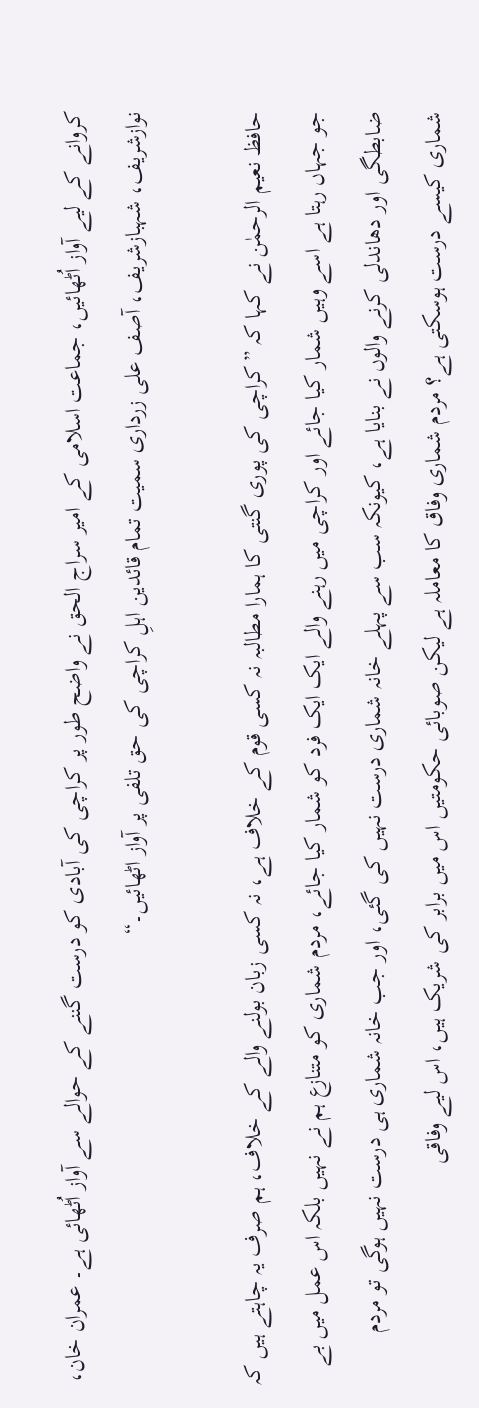کروانے کے لیے آواز اُٹھائیں، جماعت اسلامی کے امیر سراج الحق نے واضح طور پر کراچی کی آبادی کو درست گننے کے حوالے سے آواز اُٹھائی ہے۔ عمران خان، نوازشریف، شہبازشریف، آصف علی زرداری سمیت تمام قائدین اہلِ کراچی کی حق تلفی پر آواز اٹھائیں۔“

حافظ نعیم الرحمٰن نے کہا کہ ”کراچی کی پوری گنتی کا ہمارا مطالبہ نہ کسی قوم کے خلاف ہے، نہ کسی زبان بولنے والے کے خلاف، ہم صرف یہ چاہتے ہیں کہ جو جہاں رہتا ہے اسے وہیں شمار کیا جائے اور کراچی میں رہنے والے ایک ایک فرد کو شمار کیا جائے، مردم شماری کو متنازع ہم نے نہیں بلکہ اس عمل میں بے ضابطگی اور دھاندلی کرنے والوں نے بنایا ہے، کیونکہ سب سے پہلے خانہ شماری درست نہیں کی گئی، اور جب خانہ شماری ہی درست نہیں ہوگی تو مردم شماری کیسے درست ہوسکتی ہے؟ مردم شماری وفاق کا معاملہ ہے لیکن صوبائی حکومتیں اس میں برابر کی شریک ہیں، اس لیے وفاقی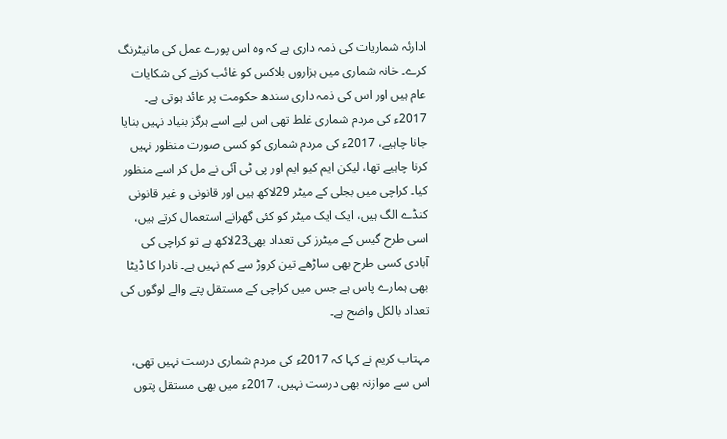ادارئہ شماریات کی ذمہ داری ہے کہ وہ اس پورے عمل کی مانیٹرنگ کرے۔ خانہ شماری میں ہزاروں بلاکس کو غائب کرنے کی شکایات عام ہیں اور اس کی ذمہ داری سندھ حکومت پر عائد ہوتی ہے۔ 2017ء کی مردم شماری غلط تھی اس لیے اسے ہرگز بنیاد نہیں بنایا جانا چاہیے، 2017ء کی مردم شماری کو کسی صورت منظور نہیں کرنا چاہیے تھا، لیکن ایم کیو ایم اور پی ٹی آئی نے مل کر اسے منظور کیا۔ کراچی میں بجلی کے میٹر 29لاکھ ہیں اور قانونی و غیر قانونی کنڈے الگ ہیں، ایک ایک میٹر کو کئی گھرانے استعمال کرتے ہیں، اسی طرح گیس کے میٹرز کی تعداد بھی23لاکھ ہے تو کراچی کی آبادی کسی طرح بھی ساڑھے تین کروڑ سے کم نہیں ہے۔ نادرا کا ڈیٹا بھی ہمارے پاس ہے جس میں کراچی کے مستقل پتے والے لوگوں کی تعداد بالکل واضح ہے۔

مہتاب کریم نے کہا کہ 2017ء کی مردم شماری درست نہیں تھی، اس سے موازنہ بھی درست نہیں، 2017ء میں بھی مستقل پتوں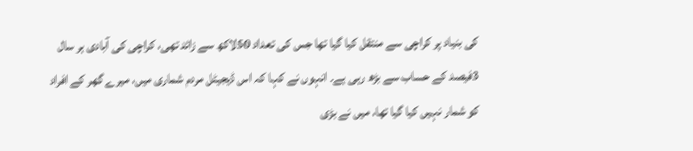کی بنیاد پر کراچی سے منتقل کیا گیا تھا جس کی تعداد 50لاکھ سے زائد تھی، کراچی کی آبادی ہر سال 3فیصد کے حساب سے بڑھ رہی ہے۔ انہوں نے کہا کہ اس ڈیجیٹل مردم شماری میں، میرے گھر کے افراد کو شمار نہیں کیا گیا تھا، میں نے بڑی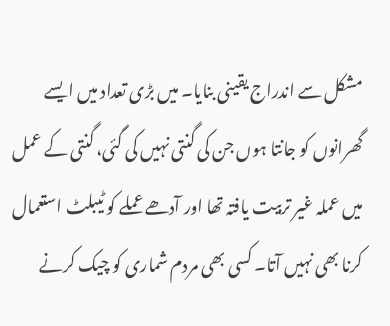مشکل سے اندراج یقینی بنایا۔ میں بڑی تعداد میں ایسے گھرانوں کو جانتا ہوں جن کی گنتی نہیں کی گئی، گنتی کے عمل میں عملہ غیر تربیت یافتہ تھا اور آدھے عملے کو ٹیبلٹ استعمال کرنا بھی نہیں آتا۔ کسی بھی مردم شماری کو چیک کرنے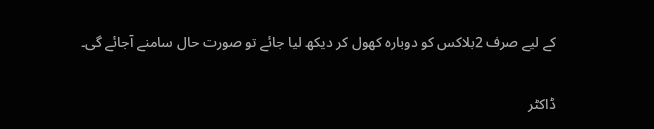کے لیے صرف 2بلاکس کو دوبارہ کھول کر دیکھ لیا جائے تو صورت حال سامنے آجائے گی۔

ڈاکٹر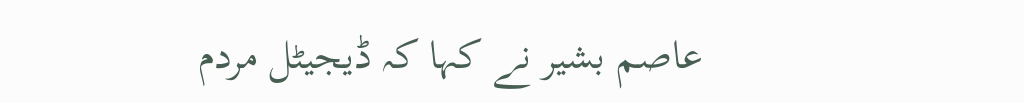عاصم بشیر نے کہا کہ ڈیجیٹل مردم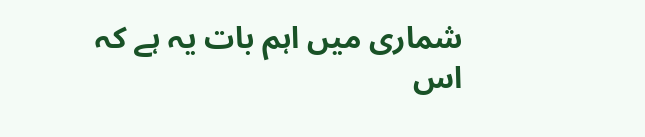شماری میں اہم بات یہ ہے کہ اس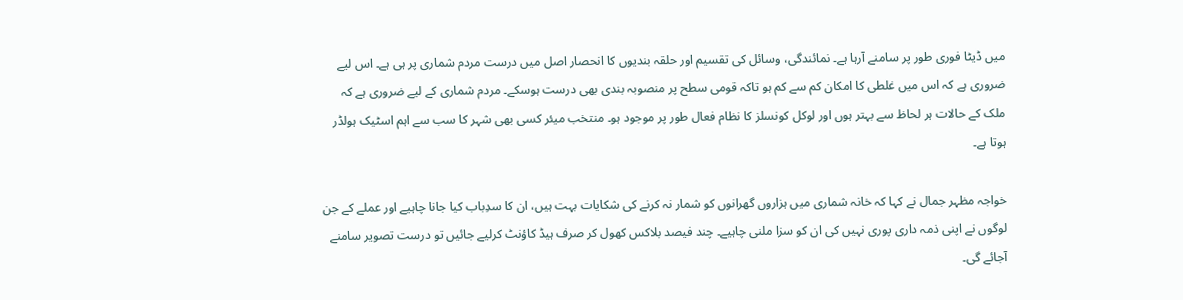میں ڈیٹا فوری طور پر سامنے آرہا ہے۔ نمائندگی، وسائل کی تقسیم اور حلقہ بندیوں کا انحصار اصل میں درست مردم شماری پر ہی ہے۔ اس لیے ضروری ہے کہ اس میں غلطی کا امکان کم سے کم ہو تاکہ قومی سطح پر منصوبہ بندی بھی درست ہوسکے۔ مردم شماری کے لیے ضروری ہے کہ ملک کے حالات ہر لحاظ سے بہتر ہوں اور لوکل کونسلز کا نظام فعال طور پر موجود ہو۔ منتخب میئر کسی بھی شہر کا سب سے اہم اسٹیک ہولڈر ہوتا ہے۔

خواجہ مظہر جمال نے کہا کہ خانہ شماری میں ہزاروں گھرانوں کو شمار نہ کرنے کی شکایات بہت ہیں، ان کا سدِباب کیا جانا چاہیے اور عملے کے جن لوگوں نے اپنی ذمہ داری پوری نہیں کی ان کو سزا ملنی چاہیے۔ چند فیصد بلاکس کھول کر صرف ہیڈ کاؤنٹ کرلیے جائیں تو درست تصویر سامنے آجائے گی۔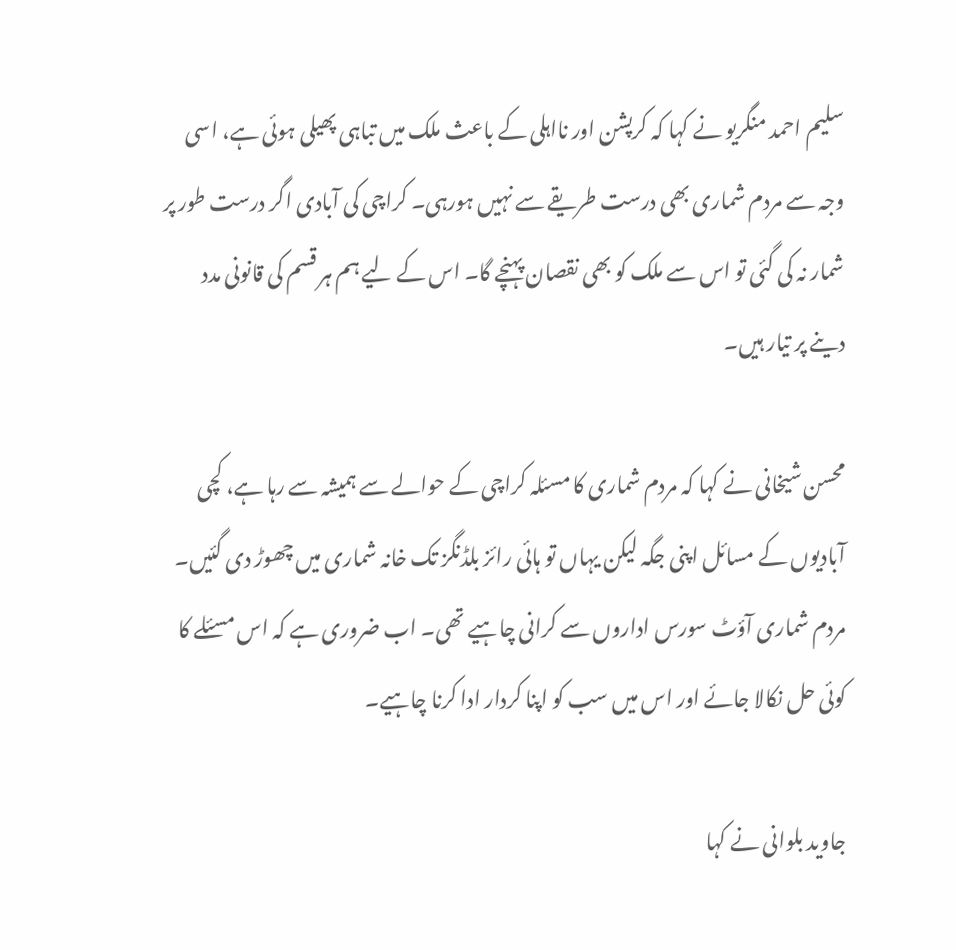سلیم احمد منگریو نے کہا کہ کرپشن اور نااہلی کے باعث ملک میں تباہی پھیلی ہوئی ہے، اسی وجہ سے مردم شماری بھی درست طریقے سے نہیں ہورہی۔ کراچی کی آبادی اگر درست طور پر شمار نہ کی گئی تو اس سے ملک کو بھی نقصان پہنچے گا۔ اس کے لیے ہم ہر قسم کی قانونی مدد دینے پر تیار ہیں۔

محسن شیخانی نے کہا کہ مردم شماری کا مسئلہ کراچی کے حوالے سے ہمیشہ سے رہا ہے، کچی آبادیوں کے مسائل اپنی جگہ لیکن یہاں تو ہائی رائز بلڈنگز تک خانہ شماری میں چھوڑ دی گئیں۔ مردم شماری آؤٹ سورس اداروں سے کرانی چاہیے تھی۔ اب ضروری ہے کہ اس مسئلے کا کوئی حل نکالا جائے اور اس میں سب کو اپنا کردار ادا کرنا چاہیے۔

جاوید بلوانی نے کہا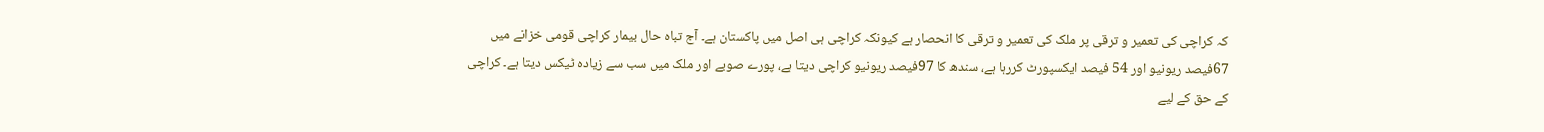کہ کراچی کی تعمیر و ترقی پر ملک کی تعمیر و ترقی کا انحصار ہے کیونکہ کراچی ہی اصل میں پاکستان ہے۔ آج تباہ حال بیمار کراچی قومی خزانے میں 67فیصد ریونیو اور 54 فیصد ایکسپورٹ کررہا ہے، سندھ کا 97فیصد ریونیو کراچی دیتا ہے، پورے صوبے اور ملک میں سب سے زیادہ ٹیکس دیتا ہے۔ کراچی کے حق کے لیے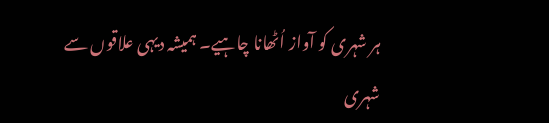ہر شہری کو آواز اُٹھانا چاہیے۔ ہمیشہ دیہی علاقوں سے شہری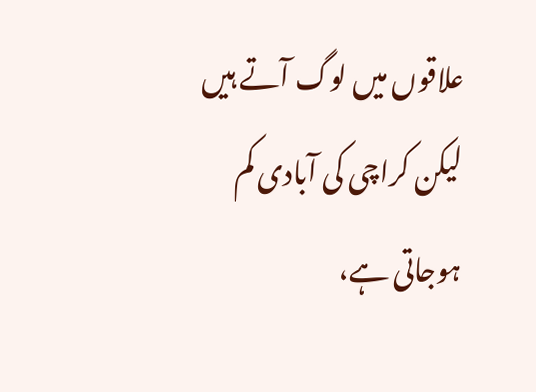علاقوں میں لوگ آتے ہیں لیکن کراچی کی آبادی کم ہوجاتی ہے،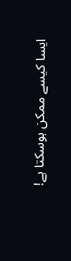ایسا کیسے ممکن ہوسکتا ہے!